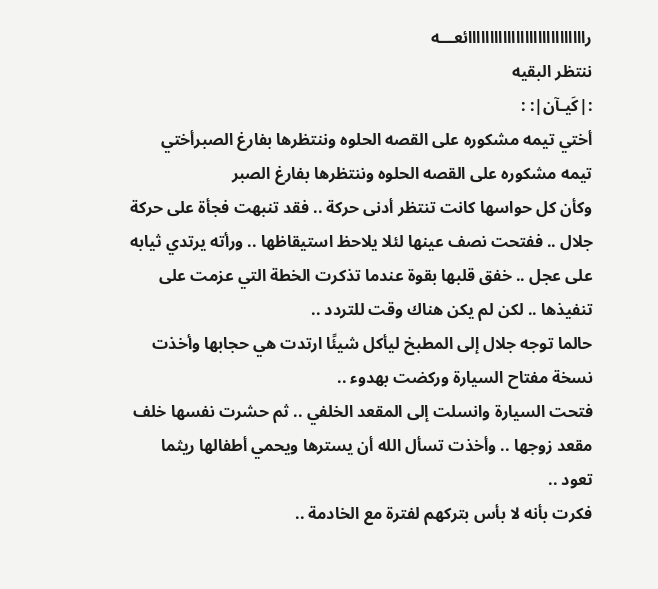رااااااااااااااااااااااااااائعـــه
ننتظر البقيه
:|كَيـآن|: :
أختي تيمه مشكوره على القصه الحلوه وننتظرها بفارغ الصبرأختي تيمه مشكوره على القصه الحلوه وننتظرها بفارغ الصبر
وكأن كل حواسها كانت تنتظر أدنى حركة .. فقد تنبهت فجأة على حركة جلال .. ففتحت نصف عينها لئلا يلاحظ استيقاظها .. ورأته يرتدي ثيابه على عجل .. خفق قلبها بقوة عندما تذكرت الخطة التي عزمت على تنفيذها .. لكن لم يكن هناك وقت للتردد ..
حالما توجه جلال إلى المطبخ ليأكل شيئًا ارتدت هي حجابها وأخذت نسخة مفتاح السيارة وركضت بهدوء ..
فتحت السيارة وانسلت إلى المقعد الخلفي .. ثم حشرت نفسها خلف مقعد زوجها .. وأخذت تسأل الله أن يسترها ويحمي أطفالها ريثما تعود ..
فكرت بأنه لا بأس بتركهم لفترة مع الخادمة ..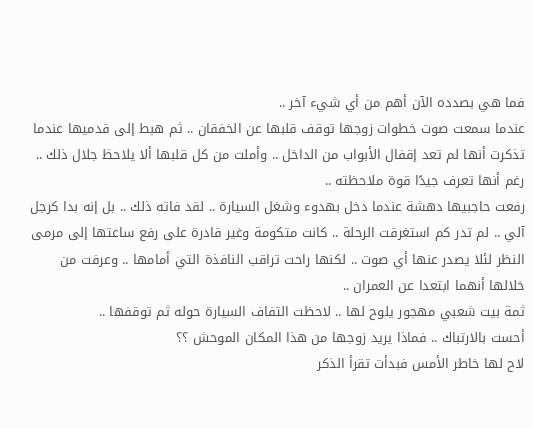فما هي بصدده الآن أهم من أي شيء آخر ..
عندما سمعت صوت خطوات زوجها توقف قلبها عن الخفقان .. ثم هبط إلى قدميها عندما تذكرت أنها لم تعد إقفال الأبواب من الداخل .. وأملت من كل قلبها ألا يلاحظ جلال ذلك .. رغم أنها تعرف جيدًا قوة ملاحظته ..
رفعت حاجبيها دهشة عندما دخل بهدوء وشغل السيارة .. لقد فاته ذلك .. بل إنه بدا كرجل آلي .. لم تدر كم استغرقت الرحلة .. كانت متكومة وغير قادرة على رفع ساعتها إلى مرمى النظر لئلا يصدر عنها أي صوت .. لكنها راحت تراقب النافذة التي أمامها .. وعرفت من خلالها أنهما ابتعدا عن العمران ..
ثمة بيت شعبي مهجور يلوح لها .. لاحظت التفاف السيارة حوله ثم توقفها ..
أحست بالارتباك .. فماذا يريد زوجها من هذا المكان الموحش ؟؟
لاح لها خاطر الأمس فبدأت تقرأ الذكر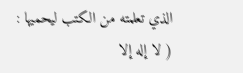الذي تعلمته من الكتب ليحميها : ( لا إله إلا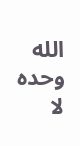الله وحده لا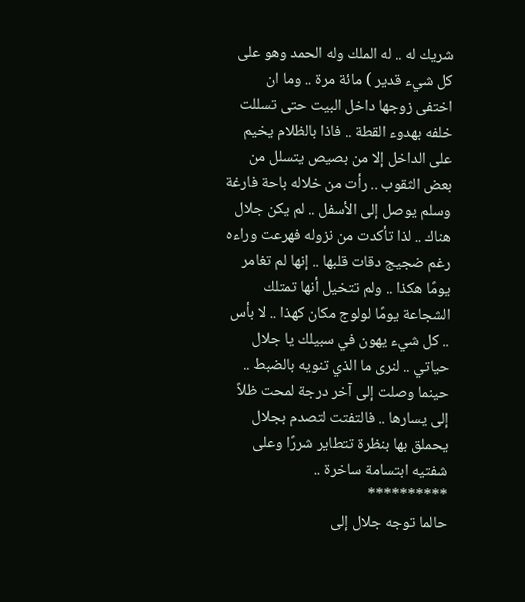شريك له .. له الملك وله الحمد وهو على كل شيء قدير ) مائة مرة .. وما ان اختفى زوجها داخل البيت حتى تسللت خلفه بهدوء القطة .. فاذا بالظلام يخيم على الداخل إلا من بصيص يتسلل من بعض الثقوب .. رأت من خلاله باحة فارغة وسلم يوصل إلى الأسفل .. لم يكن جلال هناك .. لذا تأكدت من نزوله فهرعت وراءه رغم ضجيج دقات قلبها .. إنها لم تغامر يومًا هكذا .. ولم تتخيل أنها تمتلك الشجاعة يومًا لولوج مكان كهذا .. لا بأس .. كل شيء يهون في سبيلك يا جلال حياتي .. لنرى ما الذي تنويه بالضبط ..
حينما وصلت إلى آخر درجة لمحت ظلاً إلى يسارها .. فالتفتت لتصدم بجلال يحملق بها بنظرة تتطاير شررًا وعلى شفتيه ابتسامة ساخرة ..
**********
حالما توجه جلال إلى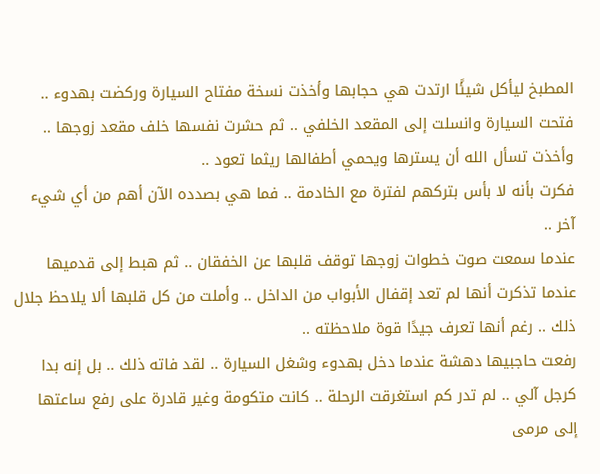المطبخ ليأكل شيئًا ارتدت هي حجابها وأخذت نسخة مفتاح السيارة وركضت بهدوء ..
فتحت السيارة وانسلت إلى المقعد الخلفي .. ثم حشرت نفسها خلف مقعد زوجها .. وأخذت تسأل الله أن يسترها ويحمي أطفالها ريثما تعود ..
فكرت بأنه لا بأس بتركهم لفترة مع الخادمة .. فما هي بصدده الآن أهم من أي شيء آخر ..
عندما سمعت صوت خطوات زوجها توقف قلبها عن الخفقان .. ثم هبط إلى قدميها عندما تذكرت أنها لم تعد إقفال الأبواب من الداخل .. وأملت من كل قلبها ألا يلاحظ جلال ذلك .. رغم أنها تعرف جيدًا قوة ملاحظته ..
رفعت حاجبيها دهشة عندما دخل بهدوء وشغل السيارة .. لقد فاته ذلك .. بل إنه بدا كرجل آلي .. لم تدر كم استغرقت الرحلة .. كانت متكومة وغير قادرة على رفع ساعتها إلى مرمى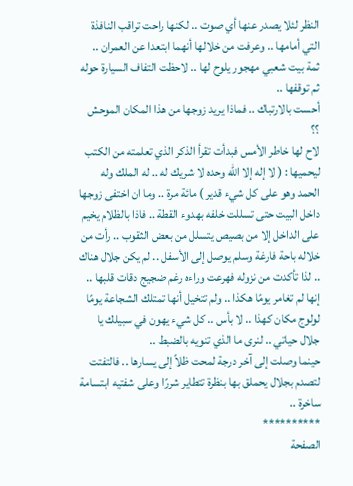النظر لئلا يصدر عنها أي صوت .. لكنها راحت تراقب النافذة التي أمامها .. وعرفت من خلالها أنهما ابتعدا عن العمران ..
ثمة بيت شعبي مهجور يلوح لها .. لاحظت التفاف السيارة حوله ثم توقفها ..
أحست بالارتباك .. فماذا يريد زوجها من هذا المكان الموحش ؟؟
لاح لها خاطر الأمس فبدأت تقرأ الذكر الذي تعلمته من الكتب ليحميها : ( لا إله إلا الله وحده لا شريك له .. له الملك وله الحمد وهو على كل شيء قدير ) مائة مرة .. وما ان اختفى زوجها داخل البيت حتى تسللت خلفه بهدوء القطة .. فاذا بالظلام يخيم على الداخل إلا من بصيص يتسلل من بعض الثقوب .. رأت من خلاله باحة فارغة وسلم يوصل إلى الأسفل .. لم يكن جلال هناك .. لذا تأكدت من نزوله فهرعت وراءه رغم ضجيج دقات قلبها .. إنها لم تغامر يومًا هكذا .. ولم تتخيل أنها تمتلك الشجاعة يومًا لولوج مكان كهذا .. لا بأس .. كل شيء يهون في سبيلك يا جلال حياتي .. لنرى ما الذي تنويه بالضبط ..
حينما وصلت إلى آخر درجة لمحت ظلاً إلى يسارها .. فالتفتت لتصدم بجلال يحملق بها بنظرة تتطاير شررًا وعلى شفتيه ابتسامة ساخرة ..
**********
الصفحة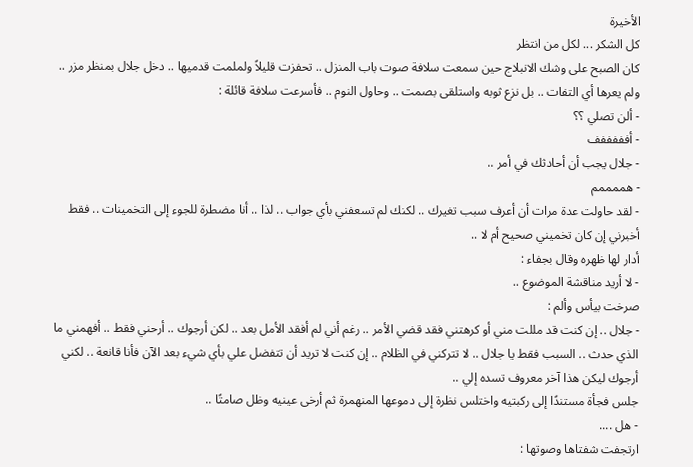الأخيرة
كل الشكر ... لكل من انتظر
كان الصبح على وشك الانبلاج حين سمعت سلافة صوت باب المنزل .. تحفزت قليلاً ولملمت قدميها .. دخل جلال بمنظر مزر .. ولم يعرها أي التفات .. بل نزع ثوبه واستلقى بصمت .. وحاول النوم .. فأسرعت سلافة قائلة :
- ألن تصلي ؟؟
- أفففففف
- جلال يجب أن أحادثك في أمر ..
- هممممم
- لقد حاولت عدة مرات أن أعرف سبب تغيرك .. لكنك لم تسعفني بأي جواب .. لذا .. أنا مضطرة للجوء إلى التخمينات .. فقط أخبرني إن كان تخميني صحيح أم لا ..
أدار لها ظهره وقال بجفاء :
- لا أريد مناقشة الموضوع ..
صرخت بيأس وألم :
- جلال .. إن كنت قد مللت مني أو كرهتني فقد قضي الأمر .. رغم أني لم أفقد الأمل بعد .. لكن أرجوك .. أرحني فقط .. أفهمني ما الذي حدث .. السبب فقط يا جلال .. لا تتركني في الظلام .. إن كنت لا تريد أن تتفضل علي بأي شيء بعد الآن فأنا قانعة .. لكني أرجوك ليكن هذا آخر معروف تسده إلي ..
جلس فجأة مستندًا إلى ركبتيه واختلس نظرة إلى دموعها المنهمرة ثم أرخى عينيه وظل صامتًا ..
- هل ....
ارتجفت شفتاها وصوتها :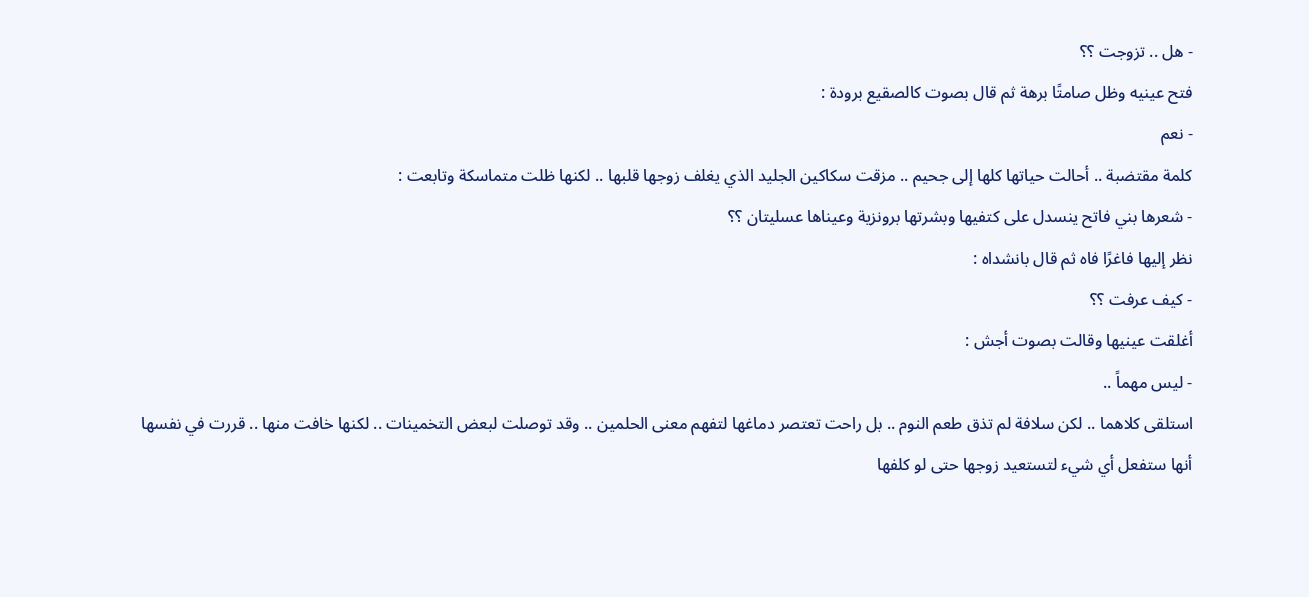- هل .. تزوجت ؟؟
فتح عينيه وظل صامتًا برهة ثم قال بصوت كالصقيع برودة :
- نعم
كلمة مقتضبة .. أحالت حياتها كلها إلى جحيم .. مزقت سكاكين الجليد الذي يغلف زوجها قلبها .. لكنها ظلت متماسكة وتابعت :
- شعرها بني فاتح ينسدل على كتفيها وبشرتها برونزية وعيناها عسليتان ؟؟
نظر إليها فاغرًا فاه ثم قال بانشداه :
- كيف عرفت ؟؟
أغلقت عينيها وقالت بصوت أجش :
- ليس مهماً ..
استلقى كلاهما .. لكن سلافة لم تذق طعم النوم .. بل راحت تعتصر دماغها لتفهم معنى الحلمين .. وقد توصلت لبعض التخمينات .. لكنها خافت منها .. قررت في نفسها أنها ستفعل أي شيء لتستعيد زوجها حتى لو كلفها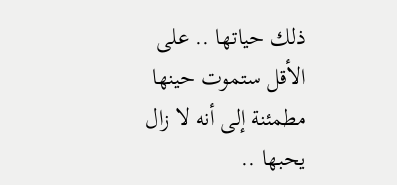ذلك حياتها .. على الأقل ستموت حينها مطمئنة إلى أنه لا زال يحبها ..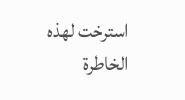استرخت لهذه الخاطرة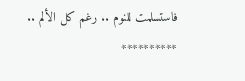فاستسلمت للنوم .. رغم كل الألم ..
**********